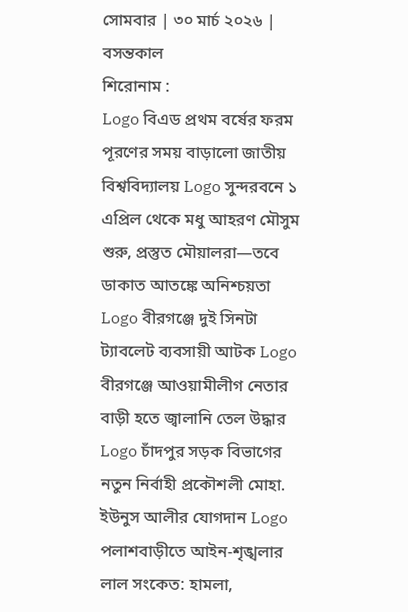সোমবার | ৩০ মার্চ ২০২৬ | বসন্তকাল
শিরোনাম :
Logo বিএড প্রথম বর্ষের ফরম পূরণের সময় বাড়ালো জাতীয় বিশ্ববিদ্যালয় Logo সুন্দরবনে ১ এপ্রিল থেকে মধু আহরণ মৌসুম শুরু, প্রস্তুত মৌয়ালরা—তবে ডাকাত আতঙ্কে অনিশ্চয়তা Logo বীরগঞ্জে দুই সিনটা ট্যাবলেট ব্যবসায়ী আটক Logo বীরগঞ্জে আওয়ামীলীগ নেতার বাড়ী হতে জ্বালানি তেল উদ্ধার Logo চাঁদপুর সড়ক বিভাগের নতুন নির্বাহী প্রকৌশলী মোহা. ইউনুস আলীর যোগদান Logo পলাশবাড়ীতে আইন-শৃঙ্খলার লাল সংকেত: হামলা,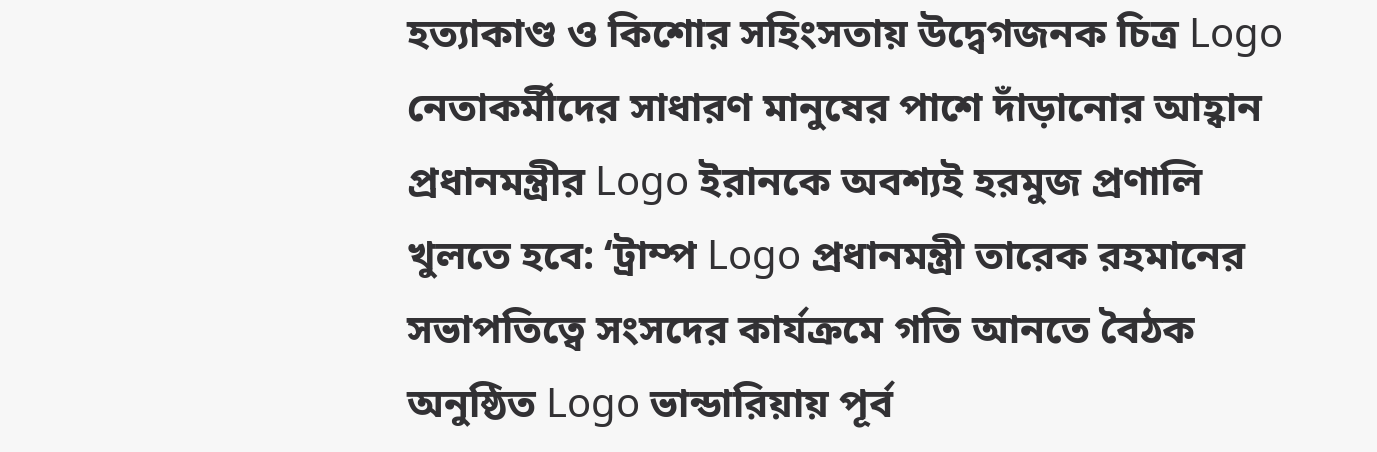হত্যাকাণ্ড ও কিশোর সহিংসতায় উদ্বেগজনক চিত্র Logo নেতাকর্মীদের সাধারণ মানুষের পাশে দাঁড়ানোর আহ্বান প্রধানমন্ত্রীর Logo ইরানকে অবশ্যই হরমুজ প্রণালি খুলতে হবে: ‘ট্রাম্প Logo প্রধানমন্ত্রী তারেক রহমানের সভাপতিত্বে সংসদের কার্যক্রমে গতি আনতে বৈঠক অনুষ্ঠিত Logo ভান্ডারিয়ায় পূর্ব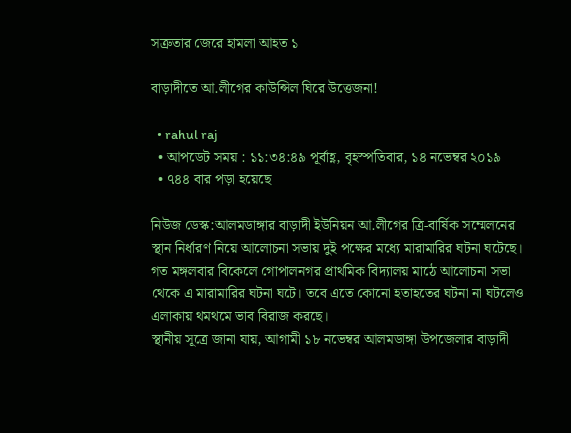সত্রুতার জেরে হামলা আহত ১

বাড়াদীতে আ.লীগের কাউন্সিল ঘিরে উত্তেজনা!

  • rahul raj
  • আপডেট সময় : ১১:৩৪:৪৯ পূর্বাহ্ণ, বৃহস্পতিবার, ১৪ নভেম্বর ২০১৯
  • ৭৪৪ বার পড়া হয়েছে

নিউজ ডেস্ক:আলমডাঙ্গার বাড়াদী ইউনিয়ন আ.লীগের ত্রি-বার্ষিক সম্মেলনের স্থান নির্ধারণ নিয়ে আলোচনা সভায় দুই পক্ষের মধ্যে মারামারির ঘটনা ঘটেছে। গত মঙ্গলবার বিকেলে গোপালনগর প্রাথমিক বিদ্যালয় মাঠে আলোচনা সভা থেকে এ মারামারির ঘটনা ঘটে। তবে এতে কোনো হতাহতের ঘটনা না ঘটলেও এলাকায় থমথমে ভাব বিরাজ করছে।
স্থানীয় সূত্রে জানা যায়, আগামী ১৮ নভেম্বর আলমডাঙ্গা উপজেলার বাড়াদী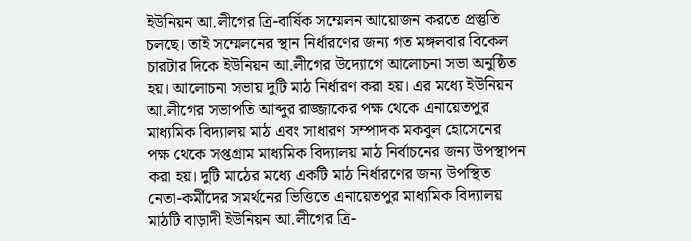ইউনিয়ন আ.লীগের ত্রি-বার্ষিক সম্মেলন আয়োজন করতে প্রস্তুতি চলছে। তাই সম্মেলনের স্থান নির্ধারণের জন্য গত মঙ্গলবার বিকেল চারটার দিকে ইউনিয়ন আ.লীগের উদ্যোগে আলোচনা সভা অনুষ্ঠিত হয়। আলোচনা সভায় দুটি মাঠ নির্ধারণ করা হয়। এর মধ্যে ইউনিয়ন আ.লীগের সভাপতি আব্দুর রাজ্জাকের পক্ষ থেকে এনায়েতপুর মাধ্যমিক বিদ্যালয় মাঠ এবং সাধারণ সম্পাদক মকবুল হোসেনের পক্ষ থেকে সপ্তগ্রাম মাধ্যমিক বিদ্যালয় মাঠ নির্বাচনের জন্য উপস্থাপন করা হয়। দুটি মাঠের মধ্যে একটি মাঠ নির্ধারণের জন্য উপস্থিত নেতা-কর্মীদের সমর্থনের ভিত্তিতে এনায়েতপুর মাধ্যমিক বিদ্যালয় মাঠটি বাড়াদী ইউনিয়ন আ.লীগের ত্রি-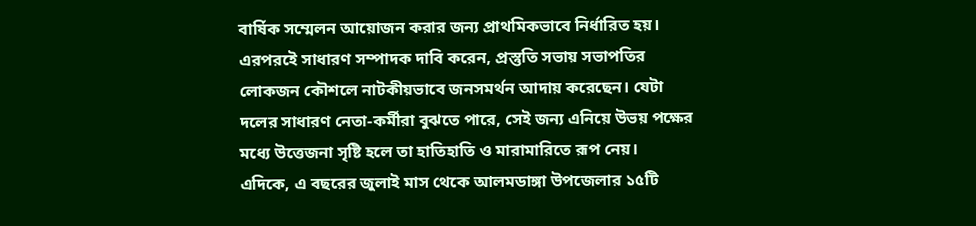বার্ষিক সম্মেলন আয়োজন করার জন্য প্রাথমিকভাবে নির্ধারিত হয়। এরপরইে সাধারণ সম্পাদক দাবি করেন, প্রস্তুতি সভায় সভাপতির লোকজন কৌশলে নাটকীয়ভাবে জনসমর্থন আদায় করেছেন। যেটা দলের সাধারণ নেতা-কর্মীরা বুঝতে পারে, সেই জন্য এনিয়ে উভয় পক্ষের মধ্যে উত্তেজনা সৃষ্টি হলে তা হাতিহাতি ও মারামারিতে রূপ নেয়।
এদিকে, এ বছরের জুলাই মাস থেকে আলমডাঙ্গা উপজেলার ১৫টি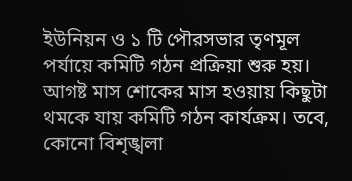ইউনিয়ন ও ১ টি পৌরসভার তৃণমূল পর্যায়ে কমিটি গঠন প্রক্রিয়া শুরু হয়। আগষ্ট মাস শোকের মাস হওয়ায় কিছুটা থমকে যায় কমিটি গঠন কার্যক্রম। তবে, কোনো বিশৃঙ্খলা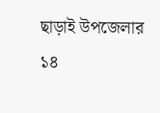ছাড়াই উপজেলার ১৪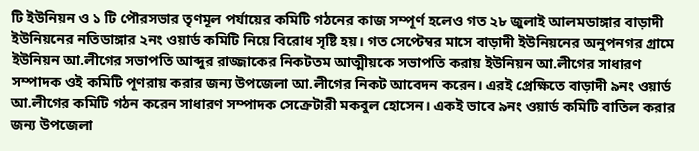টি ইউনিয়ন ও ১ টি পৌরসভার তৃণমূল পর্যায়ের কমিটি গঠনের কাজ সম্পূর্ণ হলেও গত ২৮ জুলাই আলমডাঙ্গার বাড়াদী ইউনিয়নের নতিডাঙ্গার ২নং ওয়ার্ড কমিটি নিয়ে বিরোধ সৃষ্টি হয়। গত সেপ্টেম্বর মাসে বাড়াদী ইউনিয়নের অনুপনগর গ্রামে ইউনিয়ন আ.লীগের সভাপতি আব্দুর রাজ্জাকের নিকটতম আত্মীয়কে সভাপতি করায় ইউনিয়ন আ.লীগের সাধারণ সম্পাদক ওই কমিটি পূণরায় করার জন্য উপজেলা আ.লীগের নিকট আবেদন করেন। এরই প্রেক্ষিতে বাড়াদী ৯নং ওয়ার্ড আ.লীগের কমিটি গঠন করেন সাধারণ সম্পাদক সেক্রেটারী মকবুল হোসেন। একই ভাবে ৯নং ওয়ার্ড কমিটি বাতিল করার জন্য উপজেলা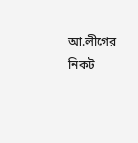আ.লীগের নিকট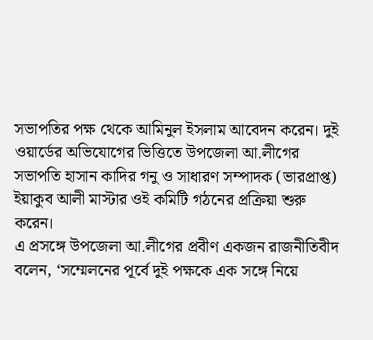সভাপতির পক্ষ থেকে আমিনুল ইসলাম আবেদন করেন। দুই ওয়ার্ডের অভিযোগের ভিত্তিতে উপজেলা আ.লীগের সভাপতি হাসান কাদির গনু ও সাধারণ সম্পাদক (ভারপ্রাপ্ত) ইয়াকুব আলী মাস্টার ওই কমিটি গঠনের প্রক্রিয়া শুরু করেন।
এ প্রসঙ্গে উপজেলা আ.লীগের প্রবীণ একজন রাজনীতিবীদ বলেন, ‘সম্মেলনের পূর্বে দুই পক্ষকে এক সঙ্গে নিয়ে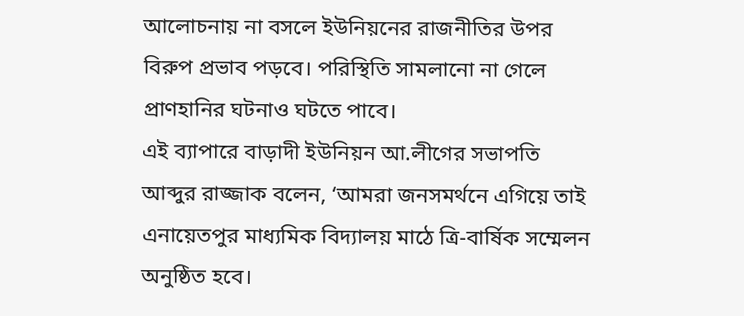আলোচনায় না বসলে ইউনিয়নের রাজনীতির উপর বিরুপ প্রভাব পড়বে। পরিস্থিতি সামলানো না গেলে প্রাণহানির ঘটনাও ঘটতে পাবে।
এই ব্যাপারে বাড়াদী ইউনিয়ন আ.লীগের সভাপতি আব্দুর রাজ্জাক বলেন, ‘আমরা জনসমর্থনে এগিয়ে তাই এনায়েতপুর মাধ্যমিক বিদ্যালয় মাঠে ত্রি-বার্ষিক সম্মেলন অনুষ্ঠিত হবে।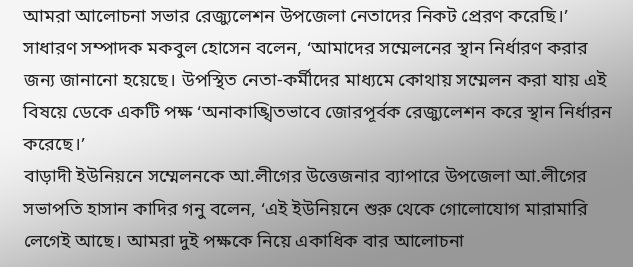আমরা আলোচনা সভার রেজ্যুলেশন উপজেলা নেতাদের নিকট প্রেরণ করেছি।’
সাধারণ সম্পাদক মকবুল হোসেন বলেন, ‘আমাদের সম্মেলনের স্থান নির্ধারণ করার জন্য জানানো হয়েছে। উপস্থিত নেতা-কর্মীদের মাধ্যমে কোথায় সম্মেলন করা যায় এই বিষয়ে ডেকে একটি পক্ষ ‘অনাকাঙ্খিতভাবে জোরপূর্বক রেজ্যুলেশন করে স্থান নির্ধারন করেছে।’
বাড়াদী ইউনিয়নে সম্মেলনকে আ.লীগের উত্তেজনার ব্যাপারে উপজেলা আ.লীগের সভাপতি হাসান কাদির গনু বলেন, ‘এই ইউনিয়নে শুরু থেকে গোলোযোগ মারামারি লেগেই আছে। আমরা দুই পক্ষকে নিয়ে একাধিক বার আলোচনা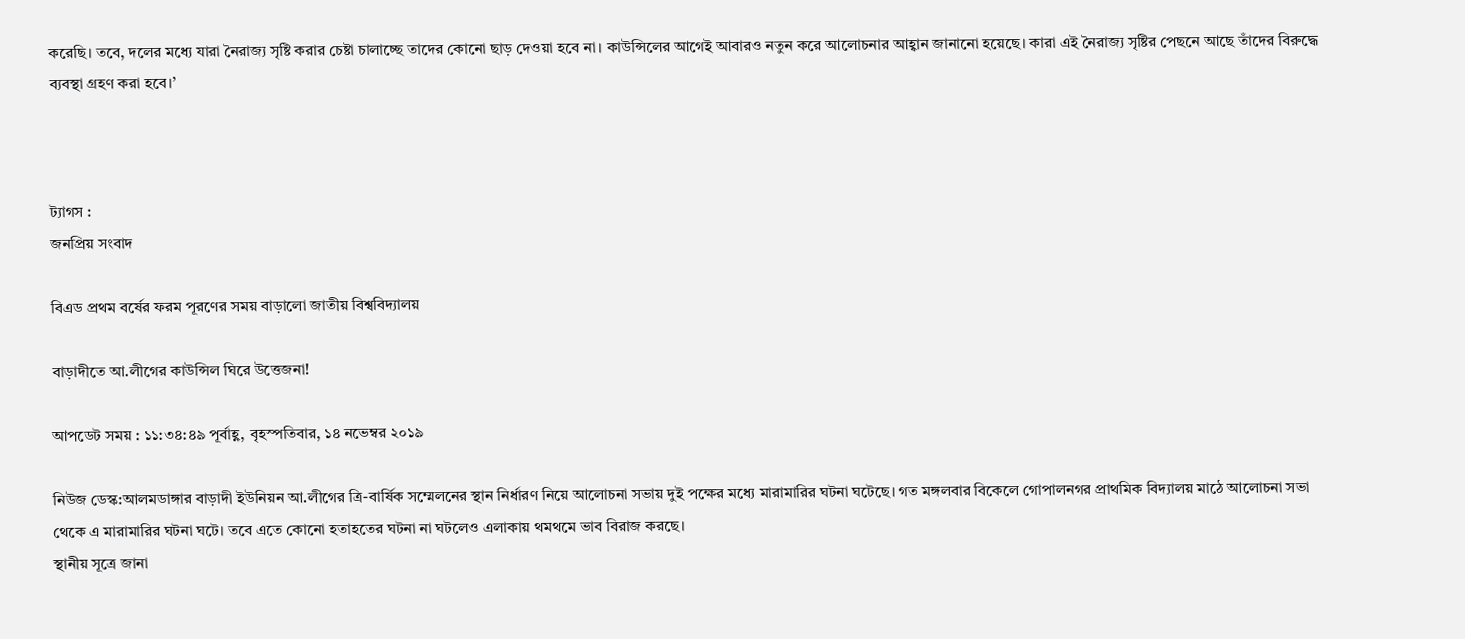করেছি। তবে, দলের মধ্যে যারা নৈরাজ্য সৃষ্টি করার চেষ্টা চালাচ্ছে তাদের কোনো ছাড় দেওয়া হবে না। কাউন্সিলের আগেই আবারও নতুন করে আলোচনার আহ্বান জানানো হয়েছে। কারা এই নৈরাজ্য সৃষ্টির পেছনে আছে তাঁদের বিরুদ্ধে ব্যবস্থা গ্রহণ করা হবে।’



ট্যাগস :
জনপ্রিয় সংবাদ

বিএড প্রথম বর্ষের ফরম পূরণের সময় বাড়ালো জাতীয় বিশ্ববিদ্যালয়

বাড়াদীতে আ.লীগের কাউন্সিল ঘিরে উত্তেজনা!

আপডেট সময় : ১১:৩৪:৪৯ পূর্বাহ্ণ, বৃহস্পতিবার, ১৪ নভেম্বর ২০১৯

নিউজ ডেস্ক:আলমডাঙ্গার বাড়াদী ইউনিয়ন আ.লীগের ত্রি-বার্ষিক সম্মেলনের স্থান নির্ধারণ নিয়ে আলোচনা সভায় দুই পক্ষের মধ্যে মারামারির ঘটনা ঘটেছে। গত মঙ্গলবার বিকেলে গোপালনগর প্রাথমিক বিদ্যালয় মাঠে আলোচনা সভা থেকে এ মারামারির ঘটনা ঘটে। তবে এতে কোনো হতাহতের ঘটনা না ঘটলেও এলাকায় থমথমে ভাব বিরাজ করছে।
স্থানীয় সূত্রে জানা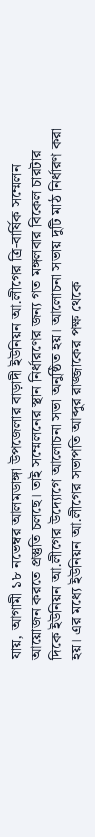যায়, আগামী ১৮ নভেম্বর আলমডাঙ্গা উপজেলার বাড়াদী ইউনিয়ন আ.লীগের ত্রি-বার্ষিক সম্মেলন আয়োজন করতে প্রস্তুতি চলছে। তাই সম্মেলনের স্থান নির্ধারণের জন্য গত মঙ্গলবার বিকেল চারটার দিকে ইউনিয়ন আ.লীগের উদ্যোগে আলোচনা সভা অনুষ্ঠিত হয়। আলোচনা সভায় দুটি মাঠ নির্ধারণ করা হয়। এর মধ্যে ইউনিয়ন আ.লীগের সভাপতি আব্দুর রাজ্জাকের পক্ষ থেকে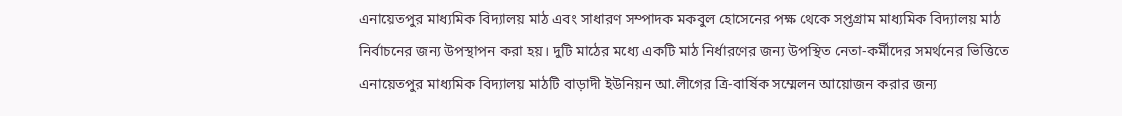এনায়েতপুর মাধ্যমিক বিদ্যালয় মাঠ এবং সাধারণ সম্পাদক মকবুল হোসেনের পক্ষ থেকে সপ্তগ্রাম মাধ্যমিক বিদ্যালয় মাঠ নির্বাচনের জন্য উপস্থাপন করা হয়। দুটি মাঠের মধ্যে একটি মাঠ নির্ধারণের জন্য উপস্থিত নেতা-কর্মীদের সমর্থনের ভিত্তিতে এনায়েতপুর মাধ্যমিক বিদ্যালয় মাঠটি বাড়াদী ইউনিয়ন আ.লীগের ত্রি-বার্ষিক সম্মেলন আয়োজন করার জন্য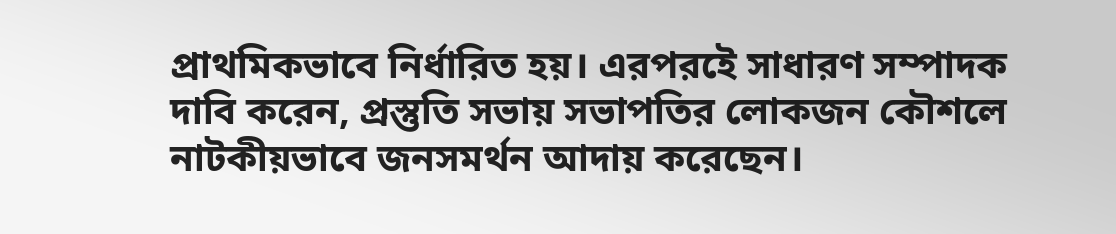প্রাথমিকভাবে নির্ধারিত হয়। এরপরইে সাধারণ সম্পাদক দাবি করেন, প্রস্তুতি সভায় সভাপতির লোকজন কৌশলে নাটকীয়ভাবে জনসমর্থন আদায় করেছেন।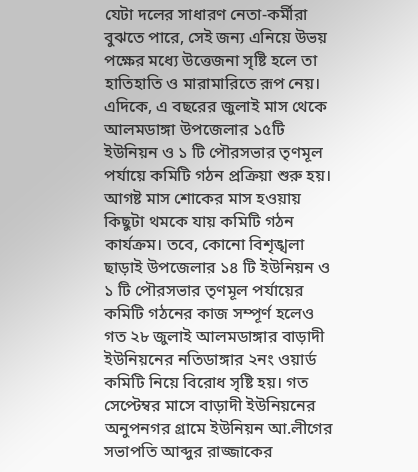যেটা দলের সাধারণ নেতা-কর্মীরা বুঝতে পারে, সেই জন্য এনিয়ে উভয় পক্ষের মধ্যে উত্তেজনা সৃষ্টি হলে তা হাতিহাতি ও মারামারিতে রূপ নেয়।
এদিকে, এ বছরের জুলাই মাস থেকে আলমডাঙ্গা উপজেলার ১৫টি ইউনিয়ন ও ১ টি পৌরসভার তৃণমূল পর্যায়ে কমিটি গঠন প্রক্রিয়া শুরু হয়। আগষ্ট মাস শোকের মাস হওয়ায় কিছুটা থমকে যায় কমিটি গঠন কার্যক্রম। তবে, কোনো বিশৃঙ্খলা ছাড়াই উপজেলার ১৪ টি ইউনিয়ন ও ১ টি পৌরসভার তৃণমূল পর্যায়ের কমিটি গঠনের কাজ সম্পূর্ণ হলেও গত ২৮ জুলাই আলমডাঙ্গার বাড়াদী ইউনিয়নের নতিডাঙ্গার ২নং ওয়ার্ড কমিটি নিয়ে বিরোধ সৃষ্টি হয়। গত সেপ্টেম্বর মাসে বাড়াদী ইউনিয়নের অনুপনগর গ্রামে ইউনিয়ন আ.লীগের সভাপতি আব্দুর রাজ্জাকের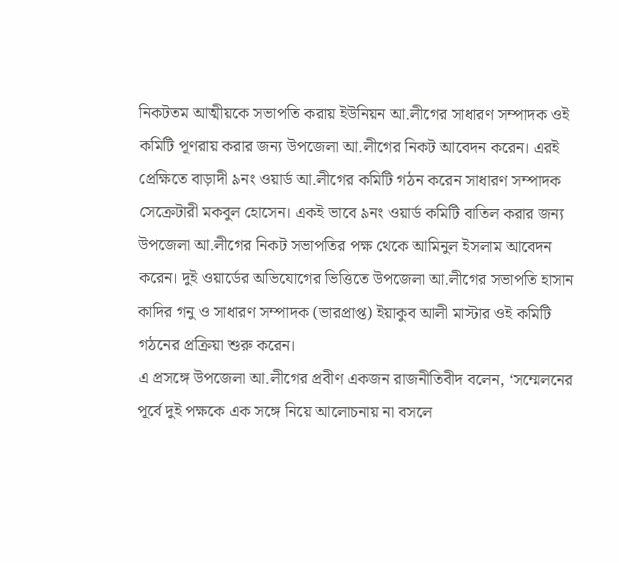নিকটতম আত্মীয়কে সভাপতি করায় ইউনিয়ন আ.লীগের সাধারণ সম্পাদক ওই কমিটি পূণরায় করার জন্য উপজেলা আ.লীগের নিকট আবেদন করেন। এরই প্রেক্ষিতে বাড়াদী ৯নং ওয়ার্ড আ.লীগের কমিটি গঠন করেন সাধারণ সম্পাদক সেক্রেটারী মকবুল হোসেন। একই ভাবে ৯নং ওয়ার্ড কমিটি বাতিল করার জন্য উপজেলা আ.লীগের নিকট সভাপতির পক্ষ থেকে আমিনুল ইসলাম আবেদন করেন। দুই ওয়ার্ডের অভিযোগের ভিত্তিতে উপজেলা আ.লীগের সভাপতি হাসান কাদির গনু ও সাধারণ সম্পাদক (ভারপ্রাপ্ত) ইয়াকুব আলী মাস্টার ওই কমিটি গঠনের প্রক্রিয়া শুরু করেন।
এ প্রসঙ্গে উপজেলা আ.লীগের প্রবীণ একজন রাজনীতিবীদ বলেন, ‘সম্মেলনের পূর্বে দুই পক্ষকে এক সঙ্গে নিয়ে আলোচনায় না বসলে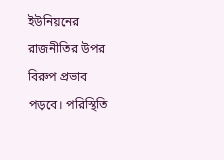ইউনিয়নের রাজনীতির উপর বিরুপ প্রভাব পড়বে। পরিস্থিতি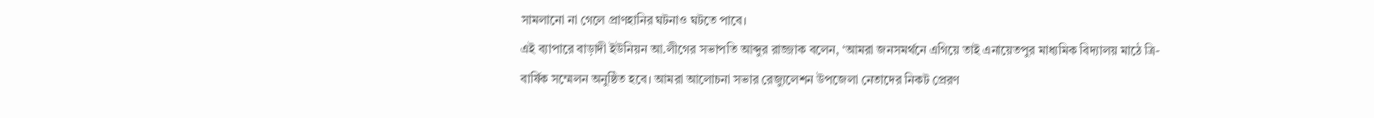সামলানো না গেলে প্রাণহানির ঘটনাও ঘটতে পাবে।
এই ব্যাপারে বাড়াদী ইউনিয়ন আ.লীগের সভাপতি আব্দুর রাজ্জাক বলেন, ‘আমরা জনসমর্থনে এগিয়ে তাই এনায়েতপুর মাধ্যমিক বিদ্যালয় মাঠে ত্রি-বার্ষিক সম্মেলন অনুষ্ঠিত হবে। আমরা আলোচনা সভার রেজ্যুলেশন উপজেলা নেতাদের নিকট প্রেরণ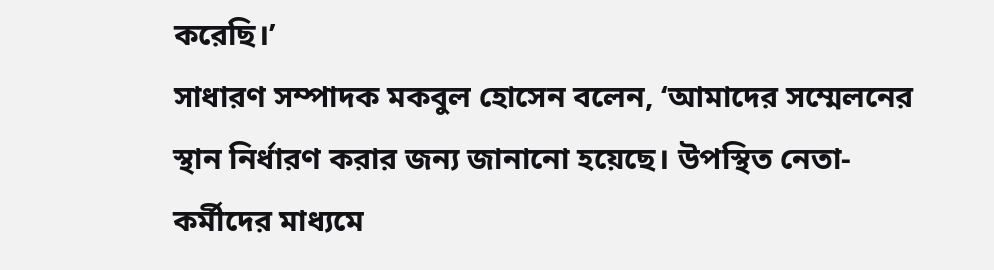করেছি।’
সাধারণ সম্পাদক মকবুল হোসেন বলেন, ‘আমাদের সম্মেলনের স্থান নির্ধারণ করার জন্য জানানো হয়েছে। উপস্থিত নেতা-কর্মীদের মাধ্যমে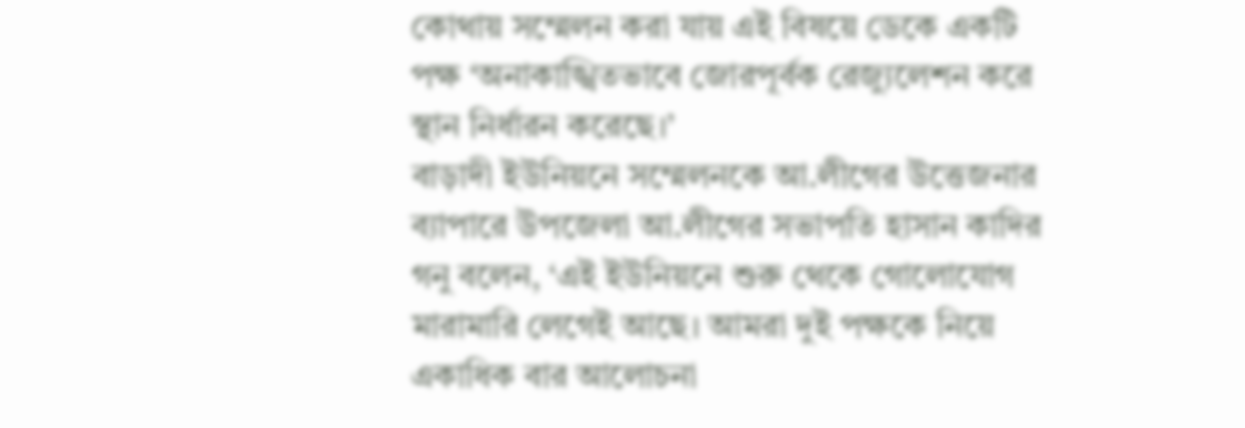কোথায় সম্মেলন করা যায় এই বিষয়ে ডেকে একটি পক্ষ ‘অনাকাঙ্খিতভাবে জোরপূর্বক রেজ্যুলেশন করে স্থান নির্ধারন করেছে।’
বাড়াদী ইউনিয়নে সম্মেলনকে আ.লীগের উত্তেজনার ব্যাপারে উপজেলা আ.লীগের সভাপতি হাসান কাদির গনু বলেন, ‘এই ইউনিয়নে শুরু থেকে গোলোযোগ মারামারি লেগেই আছে। আমরা দুই পক্ষকে নিয়ে একাধিক বার আলোচনা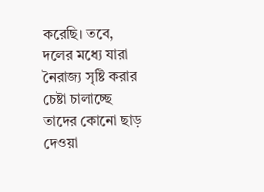করেছি। তবে, দলের মধ্যে যারা নৈরাজ্য সৃষ্টি করার চেষ্টা চালাচ্ছে তাদের কোনো ছাড় দেওয়া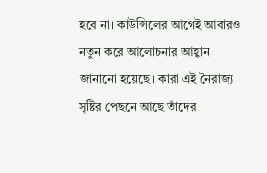হবে না। কাউন্সিলের আগেই আবারও নতুন করে আলোচনার আহ্বান জানানো হয়েছে। কারা এই নৈরাজ্য সৃষ্টির পেছনে আছে তাঁদের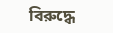বিরুদ্ধে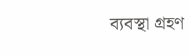ব্যবস্থা গ্রহণ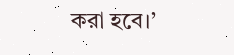করা হবে।’